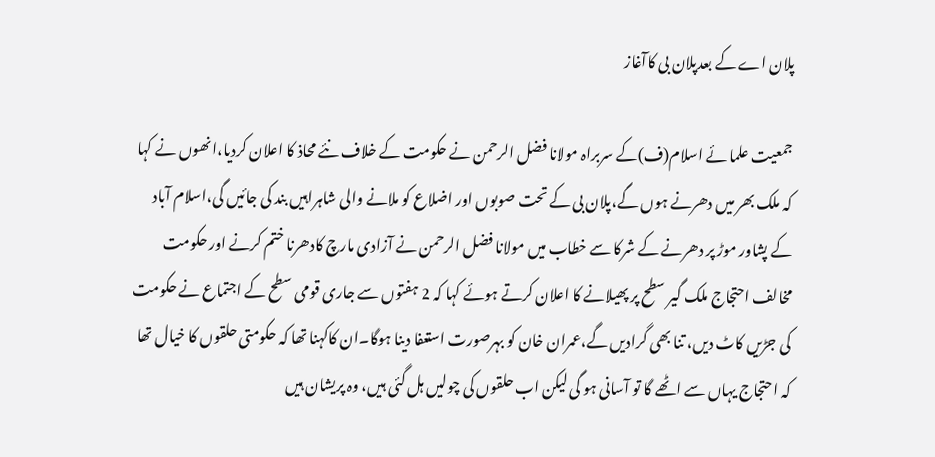پلان اے کے بعدپلان بی کاآغاز

جمعیت علما ئے اسلام(ف)کے سربراہ مولانا فضل الرحمن نے حکومت کے خلاف نئے محاذ کا اعلان کردیا،انھوں نے کہا کہ ملک بھر میں دھرنے ہوں گے،پلان بی کے تحت صوبوں اور اضلاع کو ملانے والی شاہراہیں بند کی جائیں گی،اسلام آباد کے پشاور موڑ پر دھرنے کے شرکا سے خطاب میں مولانا فضل الرحمن نے آزادی مارچ کادھرنا ختم کرنے اور حکومت مخالف احتجاج ملک گیر سطح پر پھیلانے کا اعلان کرتے ہوئے کہا کہ 2 ہفتوں سے جاری قومی سطح کے اجتماع نے حکومت کی جڑیں کاٹ دیں، تنا بھی گرادیں گے،عمران خان کو بہرصورت استعفا دینا ہوگا۔ان کاکہنا تھا کہ حکومتی حلقوں کا خیال تھا کہ احتجاج یہاں سے اٹھے گا تو آسانی ہو گی لیکن اب حلقوں کی چولیں ہل گئی ہیں، وہ پریشان ہیں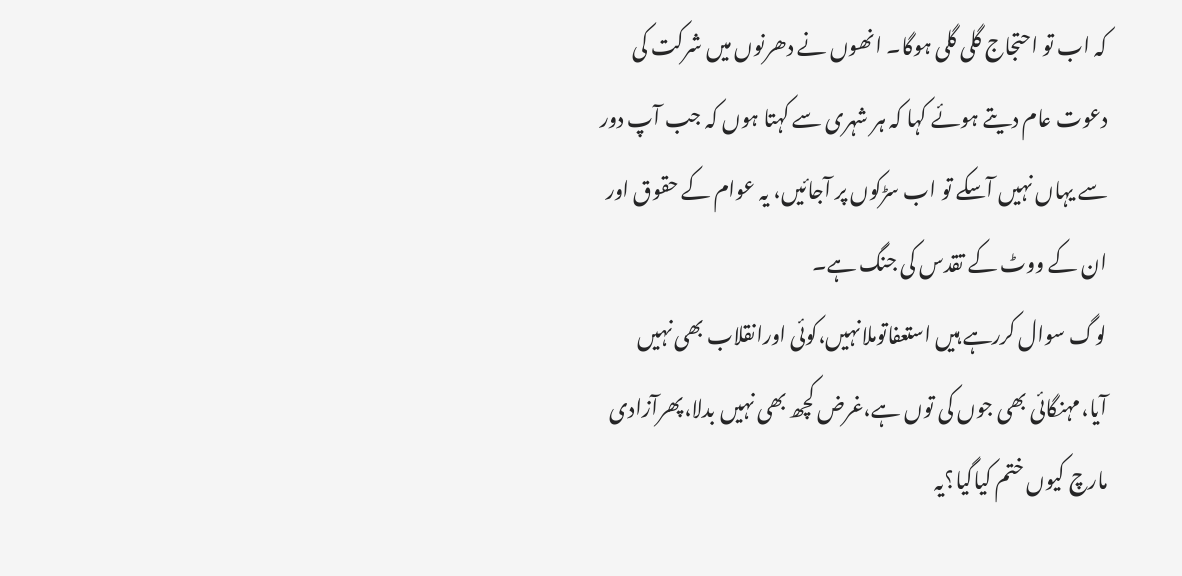کہ اب تو احتجاج گلی گلی ہوگا۔ انھوں نے دھرنوں میں شرکت کی دعوت عام دیتے ہوئے کہا کہ ہر شہری سے کہتا ہوں کہ جب آپ دور سے یہاں نہیں آسکے تو اب سڑکوں پر آجائیں، یہ عوام کے حقوق اور ان کے ووٹ کے تقدس کی جنگ ہے۔
لوگ سوال کررہے ہیں استعفاتوملانہیں،کوئی اورانقلاب بھی نہیں آیا،مہنگائی بھی جوں کی توں ہے،غرض کچھ بھی نہیں بدلا،پھرآزادی مارچ کیوں ختم کیاگیا؟یہ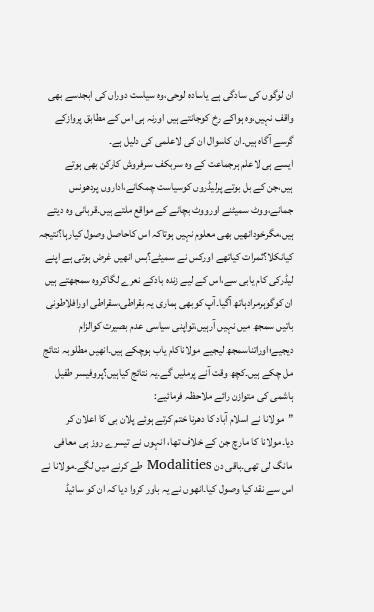ان لوگوں کی سادگی ہے یاسادہ لوحی،وہ سیاست دوراں کی ابجدسے بھی واقف نہیں،وہ ہواکے رخ کوجانتے ہیں اورنہ ہی اس کے مطابق پروازکے گرسے آگاہ ہیں۔ان کاسوال ان کی لاعلمی کی دلیل ہے۔
ایسے ہی لاعلم ہرجماعت کے وہ سربکف سرفروش کارکن بھی ہوتے ہیں،جن کے بل بوتے پرلیڈروں کوسیاست چمکانے،اداروں پردھونس جمانے،ووٹ سمیٹنے اورووٹ بچانے کے مواقع ملتے ہیں۔قربانی وہ دیتے ہیں،مگرخودانھیں بھی معلوم نہیں ہوتاکہ اس کاحاصل وصول کیارہا؟نتیجہ کیانکلا؟ثمرات کیاتھے اورکس نے سمیٹے؟بس انھیں غرض ہوتی ہے اپنے لیڈرکی کام یابی سے،اس کے لیے زندہ بادکے نعرے لگاکروہ سمجھتے ہیں ان کوگوہرمرادہاتھ آگیا۔آپ کوبھی ہماری یہ بقراطی،سقراطی اورافلاطونی باتیں سمجھ میں نہیں آرہیں،تواپنی سیاسی عدم بصیرت کوالزام دیجیے؛اوراتناسمجھ لیجیے مولاناکام یاب ہوچکے ہیں۔انھیں مطلوبہ نتائج مل چکے ہیں۔کچھ وقت آنے پرملیں گے۔یہ نتائج کیاہیں؟پروفیسر طفیل ہاشمی کی متوازن رائے ملاحظہ فرمائیے:
”مولانا نے اسلام آباد کا دھرنا ختم کرتے ہوئے پلان بی کا اعلان کر دیا۔مولانا کا مارچ جن کے خلاف تھا، انہوں نے تیسرے روز ہی معافی مانگ لی تھی۔باقی دن Modalities طے کرنے میں لگے۔مولانا نے اس سے نقد کیا وصول کیا۔انھوں نے یہ باور کروا دیا کہ ان کو سائیڈ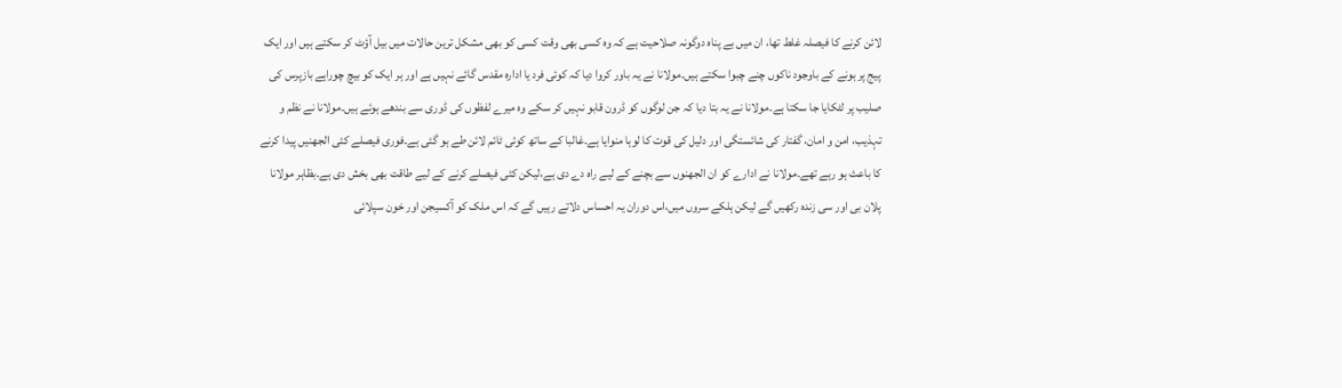لائن کرنے کا فیصلہ غلط تھا، ان میں بے پناہ دوگونہ صلاحیت ہے کہ وہ کسی بھی وقت کسی کو بھی مشکل ترین حالات میں بیل آؤٹ کر سکتے ہیں اور ایک پیج پر ہونے کے باوجود ناکوں چنے چبوا سکتے ہیں۔مولانا نے یہ باور کروا دیا کہ کوئی فرد یا ادارہ مقدس گائے نہیں ہے اور ہر ایک کو بیچ چوراہے بازپرس کی صلیب پر لٹکایا جا سکتا ہے۔مولانا نے یہ بتا دیا کہ جن لوگوں کو ڈرون قابو نہیں کر سکے وہ میرے لفظوں کی ڈوری سے بندھے ہوئے ہیں۔مولانا نے نظم و تہذیب، امن و امان، گفتار کی شائستگی اور دلیل کی قوت کا لوہا منوایا ہے۔غالبا کے ساتھ کوئی ٹائم لائن طے ہو گئی ہے۔فوری فیصلے کئی الجھنیں پیدا کرنے کا باعث ہو رہے تھے۔مولانا نے ادارے کو ان الجھنوں سے بچنے کے لیے راہ دے دی ہے،لیکن کئی فیصلے کرنے کے لیے طاقت بھی بخش دی ہے۔بظاہر مولانا پلان بی اور سی زندہ رکھیں گے لیکن ہلکے سروں میں،اس دوران یہ احساس دلاتے رہیں گے کہ اس ملک کو آکسیجن اور خون سپلائی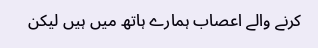کرنے والے اعصاب ہمارے ہاتھ میں ہیں لیکن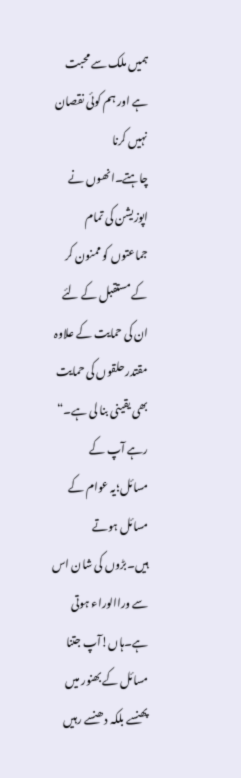ہمیں ملک سے محبت ہے اور ہم کوئی نقصان نہیں کرنا چاہتے۔انھوں نے اپوزیشن کی تمام جماعتوں کو ممنون کر کے مستقبل کے لئے ان کی حمایت کے علاوہ مقتدر حلقوں کی حمایت بھی یقینی بنا لی ہے۔“
رہے آپ کے مسائل؛یہ عوام کے مسائل ہوتے ہیں۔بڑوں کی شان اس سے وراالوراء ہوتی ہے۔ہاں!آپ جتنا مسائل کے بھنور میں پھنسے بلکہ دھنسے رہیں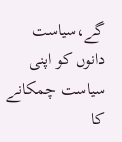گے،سیاست دانوں کو اپنی سیاست چمکانے کا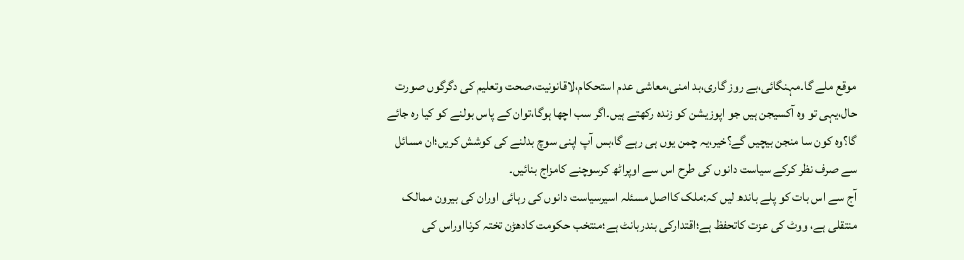موقع ملے گا۔مہنگائی،بے روز گاری،بد امنی،معاشی عدم استحکام،لاقانونیت،صحت وتعلیم کی دگرگوں صورت حال،یہی تو وہ آکسیجن ہیں جو اپوزیشن کو زندہ رکھتے ہیں۔اگر سب اچھا ہوگا،توان کے پاس بولنے کو کیا رہ جائے گا؟وہ کون سا منجن بیچیں گے؟خیر،یہ چمن یوں ہی رہے گا،بس آپ اپنی سوچ بدلنے کی کوشش کریں؛ان مسائل سے صرف نظر کرکے سیاست دانوں کی طرح اس سے اوپراٹھ کرسوچنے کامزاج بنائیں۔
آج سے اس بات کو پلے باندھ لیں کہ:ملک کااصل مسئلہ اسیرسیاست دانوں کی رہائی اوران کی بیرون ممالک منتقلی ہے، ووٹ کی عزت کاتحفظ ہے؛اقتدارکی بندربانٹ ہے؛منتخب حکومت کادھڑن تختہ کرنااوراس کی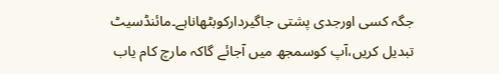جگہ کسی اورجدی پشتی جاگیردارکوبٹھاناہے۔مائنڈسیٹ تبدیل کریں،آپ کوسمجھ میں آجائے گاکہ مارچ کام یاب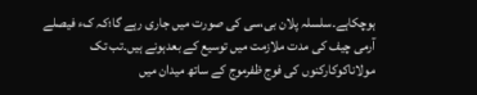ہوچکاہے۔سلسلہ پلان بی،سی کی صورت میں جاری رہے گا؛کہ کء فیصلے آرمی چیف کی مدت ملازمت میں توسیع کے بعدہونے ہیں۔تب تک مولاناکوکارکنوں کی فوج ظفرموج کے ساتھ میدان میں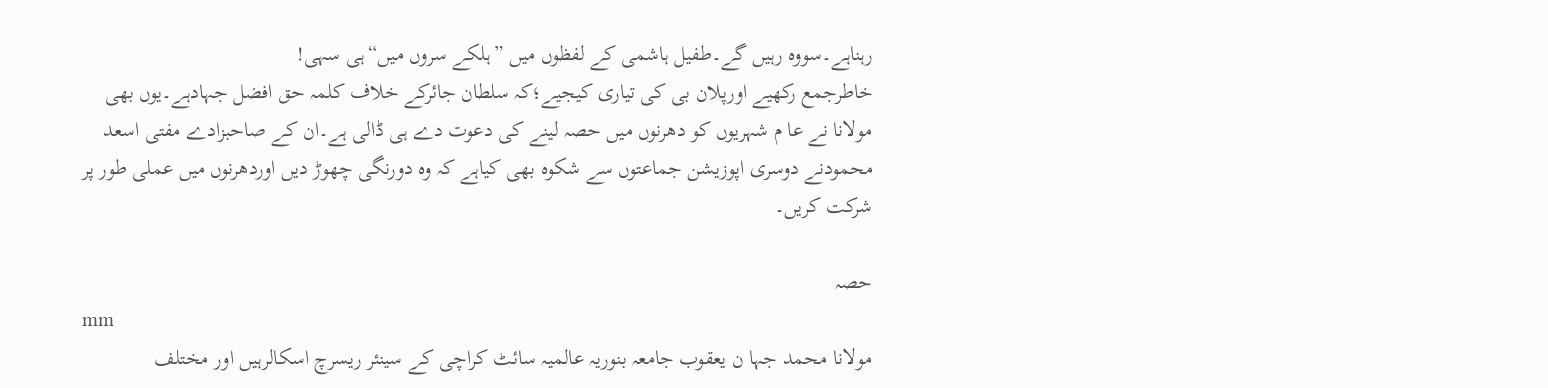رہناہے۔سووہ رہیں گے۔طفیل ہاشمی کے لفظوں میں ”ہلکے سروں میں“ہی سہی!
خاطرجمع رکھیے اورپلان بی کی تیاری کیجیے؛کہ سلطان جائرکے خلاف کلمہ حق افضل جہادہے۔یوں بھی مولانا نے عا م شہریوں کو دھرنوں میں حصہ لینے کی دعوت دے ہی ڈالی ہے۔ان کے صاحبزادے مفتی اسعد محمودنے دوسری اپوزیشن جماعتوں سے شکوہ بھی کیاہے کہ وہ دورنگی چھوڑ دیں اوردھرنوں میں عملی طور پر شرکت کریں۔

حصہ
mm
مولانا محمد جہا ن یعقوب جامعہ بنوریہ عالمیہ سائٹ کراچی کے سینئر ریسرچ اسکالرہیں اور مختلف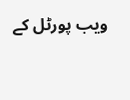ویب پورٹل کے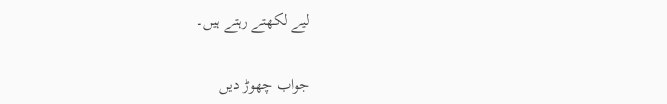لیے لکھتے رہتے ہیں۔

جواب چھوڑ دیں